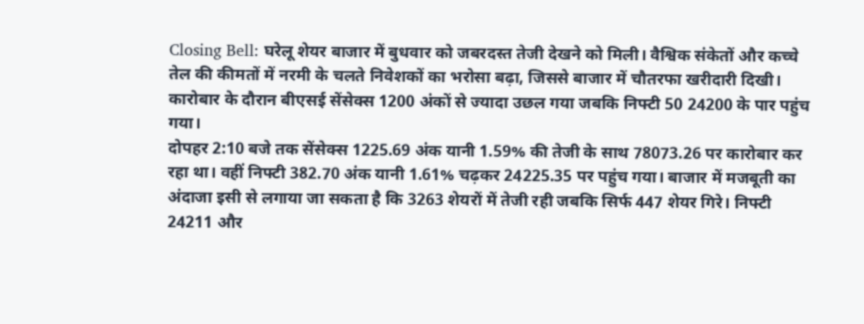Closing Bell: घरेलू शेयर बाजार में बुधवार को जबरदस्त तेजी देखने को मिली। वैश्विक संकेतों और कच्चे तेल की कीमतों में नरमी के चलते निवेशकों का भरोसा बढ़ा, जिससे बाजार में चौतरफा खरीदारी दिखी। कारोबार के दौरान बीएसई सेंसेक्स 1200 अंकों से ज्यादा उछल गया जबकि निफ्टी 50 24200 के पार पहुंच गया।
दोपहर 2:10 बजे तक सेंसेक्स 1225.69 अंक यानी 1.59% की तेजी के साथ 78073.26 पर कारोबार कर रहा था। वहीं निफ्टी 382.70 अंक यानी 1.61% चढ़कर 24225.35 पर पहुंच गया। बाजार में मजबूती का अंदाजा इसी से लगाया जा सकता है कि 3263 शेयरों में तेजी रही जबकि सिर्फ 447 शेयर गिरे। निफ्टी 24211 और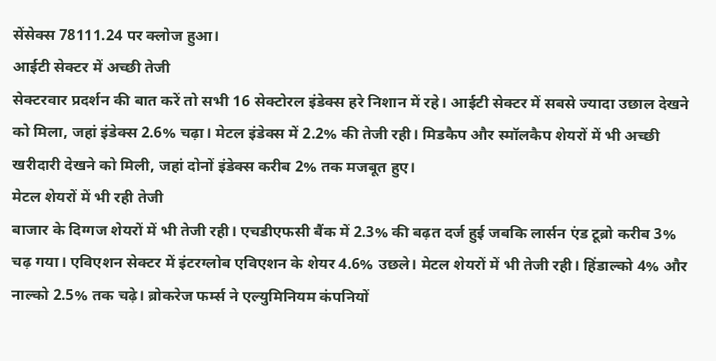सेंसेक्स 78111.24 पर क्लोज हुआ।
आईटी सेक्टर में अच्छी तेजी
सेक्टरवार प्रदर्शन की बात करें तो सभी 16 सेक्टोरल इंडेक्स हरे निशान में रहे। आईटी सेक्टर में सबसे ज्यादा उछाल देखने को मिला, जहां इंडेक्स 2.6% चढ़ा। मेटल इंडेक्स में 2.2% की तेजी रही। मिडकैप और स्मॉलकैप शेयरों में भी अच्छी खरीदारी देखने को मिली, जहां दोनों इंडेक्स करीब 2% तक मजबूत हुए।
मेटल शेयरों में भी रही तेजी
बाजार के दिग्गज शेयरों में भी तेजी रही। एचडीएफसी बैंक में 2.3% की बढ़त दर्ज हुई जबकि लार्सन एंड टूब्रो करीब 3% चढ़ गया। एविएशन सेक्टर में इंटरग्लोब एविएशन के शेयर 4.6% उछले। मेटल शेयरों में भी तेजी रही। हिंडाल्को 4% और नाल्को 2.5% तक चढ़े। ब्रोकरेज फर्म्स ने एल्युमिनियम कंपनियों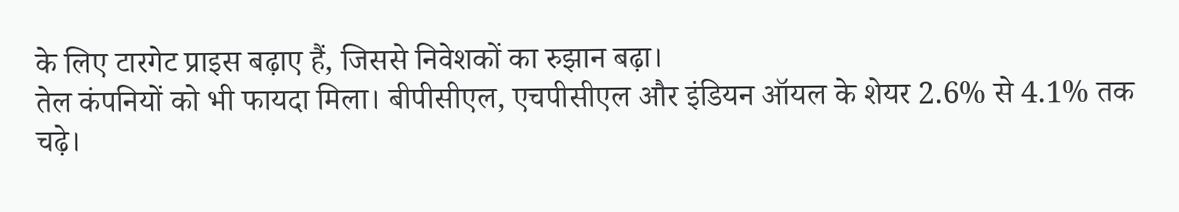के लिए टारगेट प्राइस बढ़ाए हैं, जिससे निवेशकों का रुझान बढ़ा।
तेल कंपनियों को भी फायदा मिला। बीपीसीएल, एचपीसीएल और इंडियन ऑयल के शेयर 2.6% से 4.1% तक चढ़े।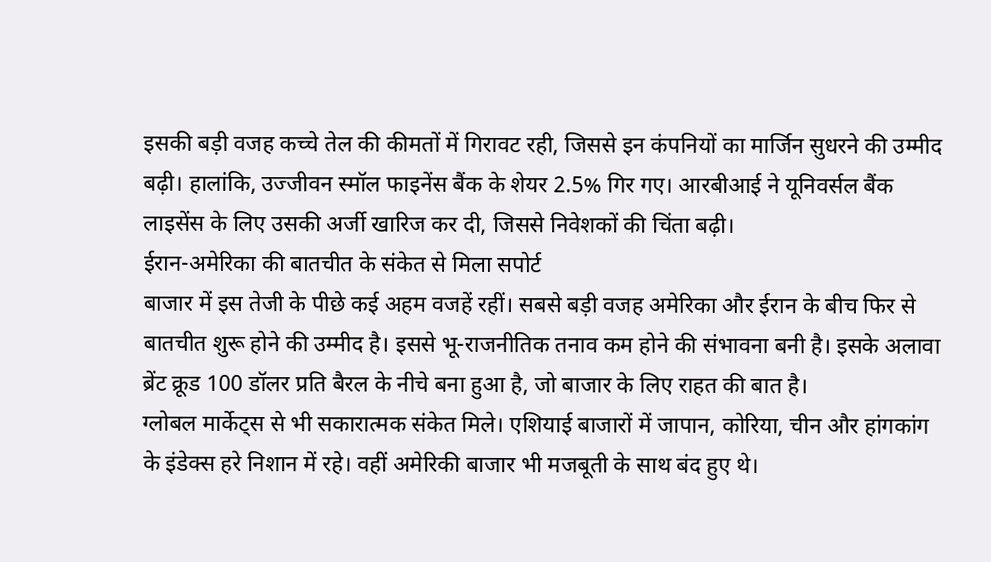इसकी बड़ी वजह कच्चे तेल की कीमतों में गिरावट रही, जिससे इन कंपनियों का मार्जिन सुधरने की उम्मीद बढ़ी। हालांकि, उज्जीवन स्मॉल फाइनेंस बैंक के शेयर 2.5% गिर गए। आरबीआई ने यूनिवर्सल बैंक लाइसेंस के लिए उसकी अर्जी खारिज कर दी, जिससे निवेशकों की चिंता बढ़ी।
ईरान-अमेरिका की बातचीत के संकेत से मिला सपोर्ट
बाजार में इस तेजी के पीछे कई अहम वजहें रहीं। सबसे बड़ी वजह अमेरिका और ईरान के बीच फिर से बातचीत शुरू होने की उम्मीद है। इससे भू-राजनीतिक तनाव कम होने की संभावना बनी है। इसके अलावा ब्रेंट क्रूड 100 डॉलर प्रति बैरल के नीचे बना हुआ है, जो बाजार के लिए राहत की बात है।
ग्लोबल मार्केट्स से भी सकारात्मक संकेत मिले। एशियाई बाजारों में जापान, कोरिया, चीन और हांगकांग के इंडेक्स हरे निशान में रहे। वहीं अमेरिकी बाजार भी मजबूती के साथ बंद हुए थे।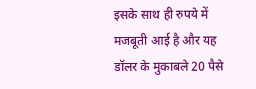इसके साथ ही रुपये में मजबूती आई है और यह डॉलर के मुकाबले 20 पैसे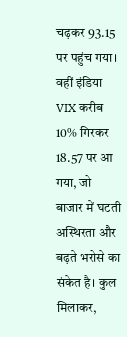चढ़कर 93.15 पर पहुंच गया। वहीं इंडिया VIX करीब 10% गिरकर 18.57 पर आ गया, जो बाजार में घटती अस्थिरता और बढ़ते भरोसे का संकेत है। कुल मिलाकर,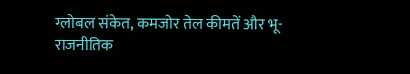ग्लोबल संकेत, कमजोर तेल कीमतें और भू-राजनीतिक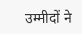उम्मीदों ने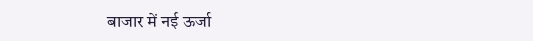बाजार में नई ऊर्जा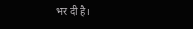भर दी है।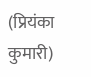(प्रियंका कुमारी)